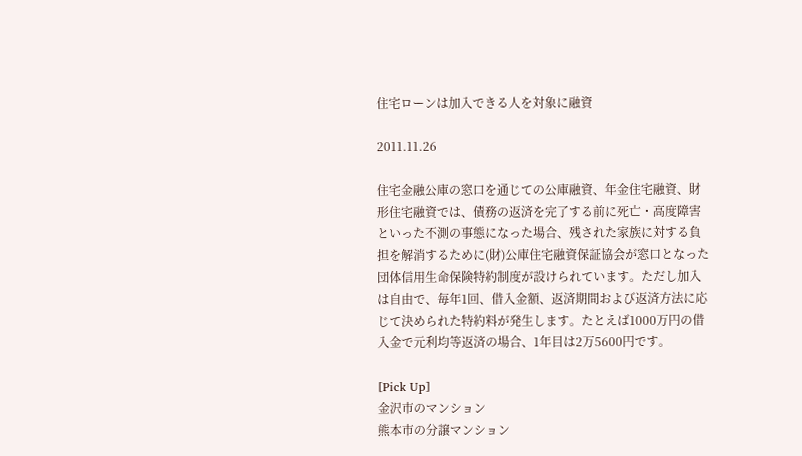住宅ローンは加入できる人を対象に融資

2011.11.26

住宅金融公庫の窓口を通じての公庫融資、年金住宅融資、財形住宅融資では、債務の返済を完了する前に死亡・高度障害といった不測の事態になった場合、残された家族に対する負担を解消するために(財)公庫住宅融資保証協会が窓口となった団体信用生命保険特約制度が設けられています。ただし加入は自由で、毎年1回、借入金額、返済期間および返済方法に応じて決められた特約料が発生します。たとえば1000万円の借入金で元利均等返済の場合、1年目は2万5600円です。

[Pick Up]
金沢市のマンション
熊本市の分譲マンション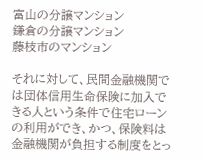富山の分譲マンション
鎌倉の分譲マンション
藤枝市のマンション

それに対して、民間金融機関では団体信用生命保険に加入できる人という条件で住宅ローンの利用ができ、かつ、保険料は金融機関が負担する制度をとっ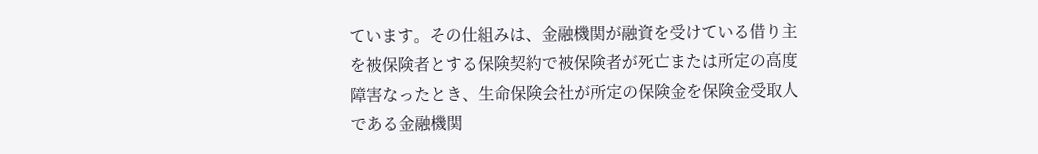ています。その仕組みは、金融機関が融資を受けている借り主を被保険者とする保険契約で被保険者が死亡または所定の高度障害なったとき、生命保険会社が所定の保険金を保険金受取人である金融機関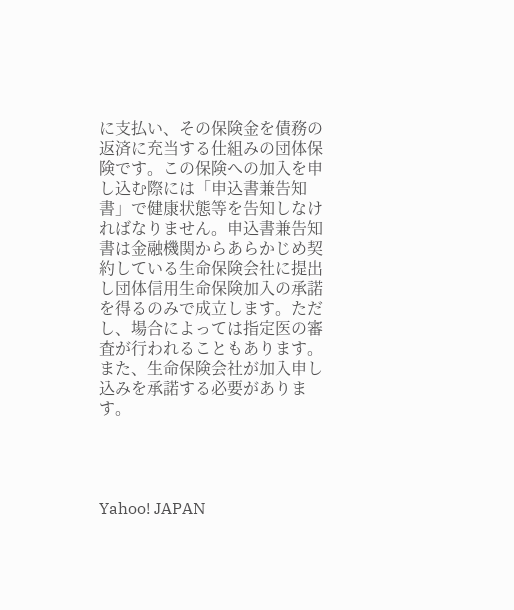に支払い、その保険金を債務の返済に充当する仕組みの団体保険です。この保険への加入を申し込む際には「申込書兼告知書」で健康状態等を告知しなければなりません。申込書兼告知書は金融機関からあらかじめ契約している生命保険会社に提出し団体信用生命保険加入の承諾を得るのみで成立します。ただし、場合によっては指定医の審査が行われることもあります。また、生命保険会社が加入申し込みを承諾する必要があります。




Yahoo! JAPAN